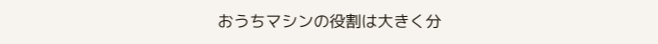おうちマシンの役割は大きく分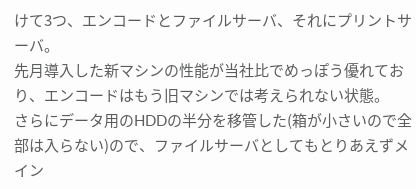けて3つ、エンコードとファイルサーバ、それにプリントサーバ。
先月導入した新マシンの性能が当社比でめっぽう優れており、エンコードはもう旧マシンでは考えられない状態。
さらにデータ用のHDDの半分を移管した(箱が小さいので全部は入らない)ので、ファイルサーバとしてもとりあえずメイン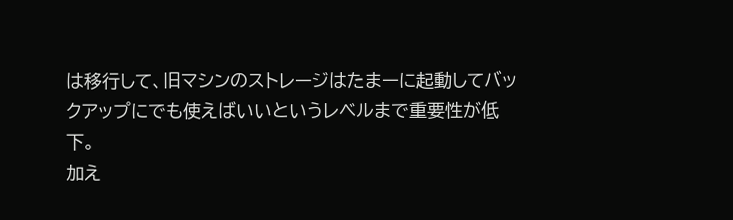は移行して、旧マシンのストレージはたまーに起動してバックアップにでも使えばいいというレベルまで重要性が低下。
加え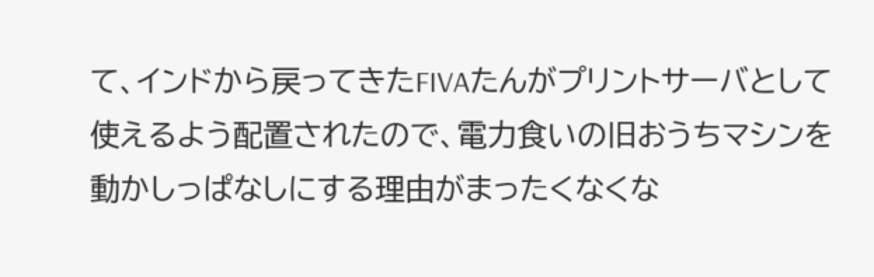て、インドから戻ってきたFIVAたんがプリントサーバとして使えるよう配置されたので、電力食いの旧おうちマシンを動かしっぱなしにする理由がまったくなくな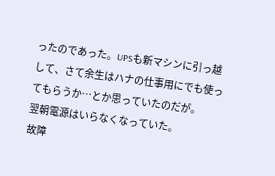ったのであった。UPSも新マシンに引っ越して、さて余生はハナの仕事用にでも使ってもらうか…とか思っていたのだが。
翌朝電源はいらなくなっていた。
故障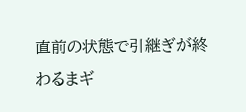直前の状態で引継ぎが終わるまギ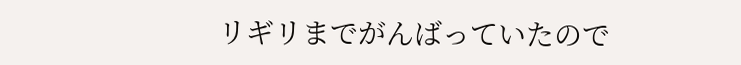リギリまでがんばっていたので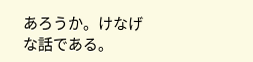あろうか。けなげな話である。